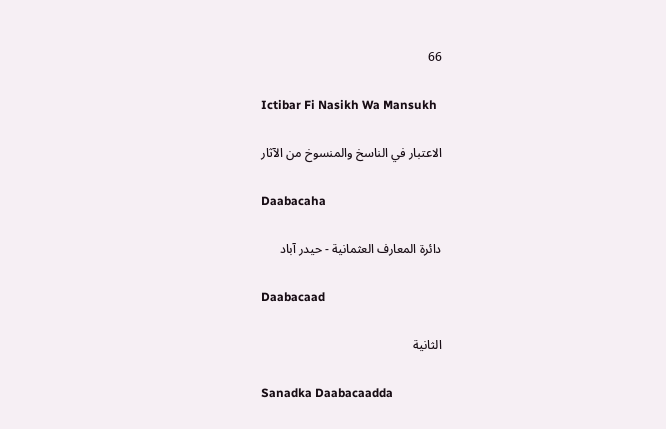66

Ictibar Fi Nasikh Wa Mansukh

الاعتبار في الناسخ والمنسوخ من الآثار

Daabacaha

دائرة المعارف العثمانية - حيدر آباد

Daabacaad

الثانية

Sanadka Daabacaadda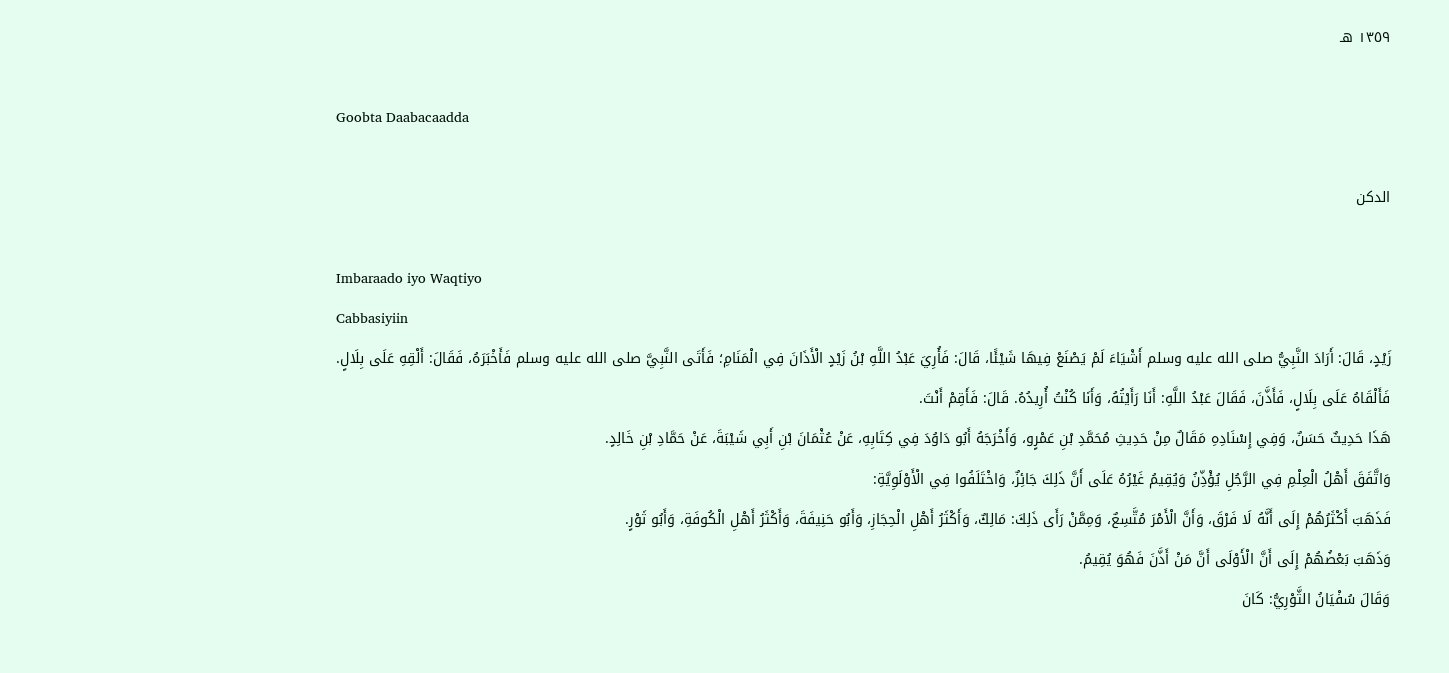١٣٥٩ هـ

Goobta Daabacaadda

الدكن

Imbaraado iyo Waqtiyo
Cabbasiyiin
زَيْدٍ، قَالَ: أَرَادَ النَّبِيُّ صلى الله عليه وسلم أَشْيَاءَ لَمْ يَصْنَعْ فِيهَا شَيْئًا، قَالَ: فَأُرِيَ عَبْدُ اللَّهِ بْنُ زَيْدٍ الْأَذَانَ فِي الْمَنَامِ؛ فَأَتَى النَّبِيَّ صلى الله عليه وسلم فَأَخْبَرَهُ، فَقَالَ: أَلْقِهِ عَلَى بِلَالٍ. فَأَلْقَاهُ عَلَى بِلَالٍ، فَأَذَّنَ، فَقَالَ عَبْدُ اللَّهِ: أَنَا رَأَيْتُهُ، وَأَنَا كُنْتُ أُرِيدُهُ. قَالَ: فَأَقِمْ أَنْتَ.
هَذَا حَدِيثٌ حَسَنٌ، وَفِي إِسْنَادِهِ مَقَالٌ مِنْ حَدِيثِ مُحَمَّدِ بْنِ عَمْرٍو، وَأَخْرَجَهُ أَبُو دَاوُدَ فِي كِتَابِهِ، عَنْ عُثْمَانَ بْنِ أَبِي شَيْبَةَ، عَنْ حَمَّادِ بْنِ خَالِدٍ.
وَاتَّفَقَ أَهْلُ الْعِلْمِ فِي الرَّجُلِ يُؤْذِّنُ وَيُقِيمُ غَيْرُهُ عَلَى أَنَّ ذَلِكَ جَائِزٌ، وَاخْتَلَفُوا فِي الْأَوْلَوِيَّةِ:
فَذَهَبَ أَكْثَرُهُمْ إِلَى أَنَّهُ لَا فَرْقَ، وَأَنَّ الْأَمْرَ مُتَّسِعٌ، وَمِمَّنْ رَأَى ذَلِكَ: مَالِكٌ، وَأَكْثَرُ أَهْلِ الْحِجَازِ، وَأَبُو حَنِيفَةَ، وَأَكْثَرُ أَهْلِ الْكُوفَةِ، وَأَبُو ثَوْرٍ.
وَذَهَبَ بَعْضُهُمْ إِلَى أَنَّ الْأَوْلَى أَنَّ مَنْ أَذَّنَ فَهُوَ يُقِيمُ.
وَقَالَ سُفْيَانُ الثَّوْرِيُّ: كَانَ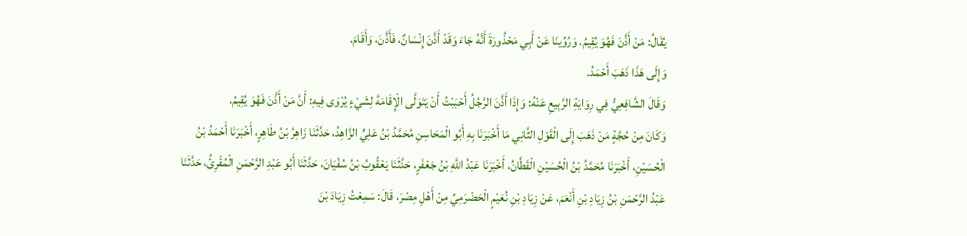يُقَالُ: مَنْ أَذَّنَ فَهُوَ يُقِيمُ. وَرُوِّينَا عَنْ أَبِي مَحْذُورَةَ أَنَّهُ جَاءَ وَقَدْ أَذَّنَ إِنْسَانٌ، فَأَذَّنَ، وَأَقَامَ.
وَإِلَى هَذَا ذَهَبَ أَحْمَدُ.
وَقَالَ الشَّافِعِيُّ فِي رِوَايَةِ الرَّبِيعِ عَنْهُ: وَإِذَا أَذَّنَ الرَّجُلُ أَحْبَبْتُ أَنْ يَتَوَلَّى الْإِقَامَةَ لِشَيْءٍ يُرْوَى فِيهِ: أَنَّ مَنْ أَذَّنَ فَهُوَ يُقِيمُ.
وَكَانَ مِنْ حُجَّةٍ مَنْ ذَهَبَ إِلَى الْقَوْلِ الثَّانِي مَا أَخْبَرَنَا بِهِ أَبُو الْمَحَاسِنِ مُحَمَّدُ بْنُ عَلِيٍّ الزَّاهِدُ، حَدَّثَنَا زَاهِرُ بْنُ طَاهِرٍ، أَخْبَرَنَا أَحْمَدُ بْنُ الْحُسَيْنِ، أَخْبَرَنَا مُحَمَّدُ بْنُ الْحُسَيْنِ الْقَطَّانُ، أَخْبَرَنَا عَبْدُ اللَّهِ بْنُ جَعْفَرٍ، حَدَّثَنَا يَعْقُوبُ بْنُ سُفْيَانَ، حَدَّثَنَا أَبُو عَبْدِ الرَّحْمَنِ الْمُقْرِئُ، حَدَّثَنَا عَبْدُ الرَّحْمَنِ بْنُ زِيَادِ بْنِ أَنْعَمَ، عَنْ زِيَادِ بْنِ نُعَيْمٍ الْحَضْرَمِيِّ مِنْ أَهْلِ مِصْرَ، قَالَ: سَمِعْتُ زِيَادَ بْنَ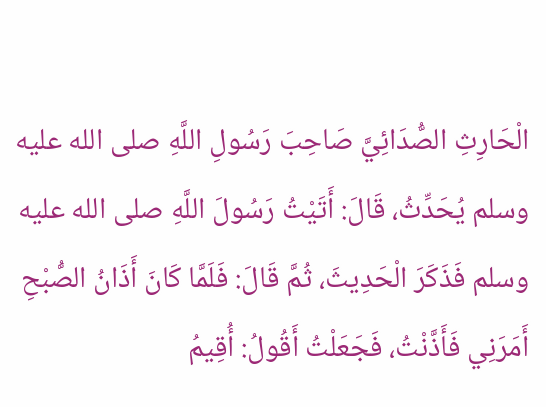الْحَارِثِ الصُّدَائِيَّ صَاحِبَ رَسُولِ اللَّهِ صلى الله عليه وسلم يُحَدِّثُ، قَالَ: أَتَيْتُ رَسُولَ اللَّهِ صلى الله عليه وسلم فَذَكَرَ الْحَدِيثَ، ثُمَّ قَالَ: فَلَمَّا كَانَ أَذَانُ الصُّبْحِ أَمَرَنِي فَأَذَّنْتُ، فَجَعَلْتُ أَقُولُ: أُقِيمُ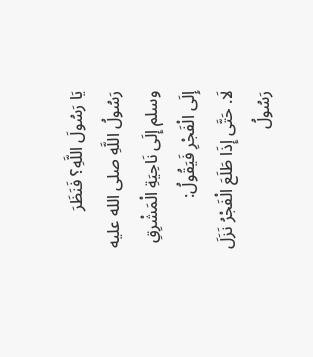يَا رَسُولَ اللَّهِ؟ فَنَظَرَ رَسُولُ اللَّهِ صلى الله عليه وسلم إِلَى نَاحِيَةِ الْمَشْرِقِ إِلَى الْفَجْرِ فَيَقُولُ:
لَا. حَتَّى إِذَا طَلَعَ الْفَجْرُ نَزَلَ رَسُولُ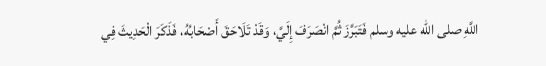اللَّهِ صلى الله عليه وسلم فَتَبَرَّزَ ثُمَّ انْصَرَفَ إِلَيَّ، وَقَدْ تَلَاحَقَ أَصْحَابُهُ، فَذَكَرَ الْحَدِيثَ فِي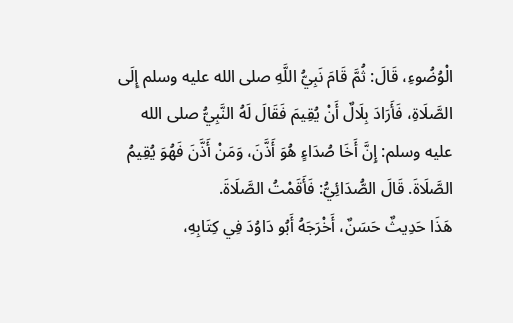الْوُضُوءِ، قَالَ: ثُمَّ قَامَ نَبِيُّ اللَّهِ صلى الله عليه وسلم إِلَى الصَّلَاةِ، فَأَرَادَ بِلَالٌ أَنْ يُقِيمَ فَقَالَ لَهُ النَّبِيُّ صلى الله عليه وسلم: إِنَّ أَخَا صُدَاءٍ هُوَ أَذَّنَ، وَمَنْ أَذَّنَ فَهُوَ يُقِيمُ الصَّلَاةَ. قَالَ الصُّدَائِيُّ: فَأَقَمْتُ الصَّلَاةَ.
هَذَا حَدِيثٌ حَسَنٌ، أَخْرَجَهُ أَبُو دَاوُدَ فِي كِتَابِهِ،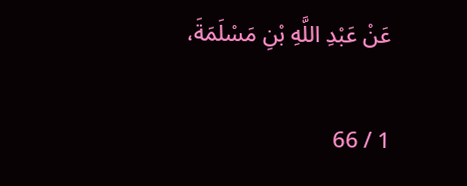عَنْ عَبْدِ اللَّهِ بْنِ مَسْلَمَةَ،

1 / 66